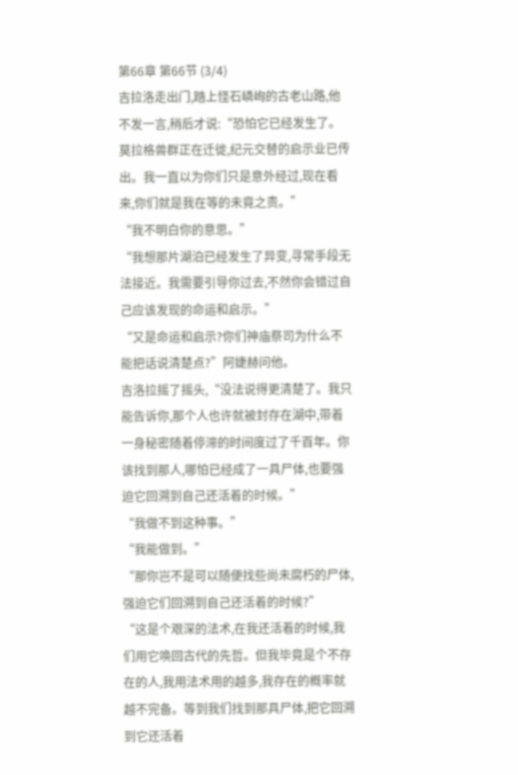第66章 第66节 (3/4)
吉拉洛走出门,踏上怪石嶙峋的古老山路,他不发一言,稍后才说:“恐怕它已经发生了。莫拉格兽群正在迁徙,纪元交替的启示业已传出。我一直以为你们只是意外经过,现在看来,你们就是我在等的未竟之责。”
“我不明白你的意思。”
“我想那片湖泊已经发生了异变,寻常手段无法接近。我需要引导你过去,不然你会错过自己应该发现的命运和启示。”
“又是命运和启示?你们神庙祭司为什么不能把话说清楚点?”阿婕赫问他。
吉洛拉摇了摇头,“没法说得更清楚了。我只能告诉你,那个人也许就被封存在湖中,带着一身秘密随着停滞的时间度过了千百年。你该找到那人,哪怕已经成了一具尸体,也要强迫它回溯到自己还活着的时候。”
“我做不到这种事。”
“我能做到。”
“那你岂不是可以随便找些尚未腐朽的尸体,强迫它们回溯到自己还活着的时候?”
“这是个艰深的法术,在我还活着的时候,我们用它唤回古代的先哲。但我毕竟是个不存在的人,我用法术用的越多,我存在的概率就越不完备。等到我们找到那具尸体,把它回溯到它还活着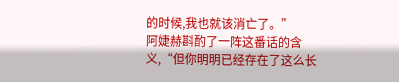的时候,我也就该消亡了。”
阿婕赫斟酌了一阵这番话的含义,“但你明明已经存在了这么长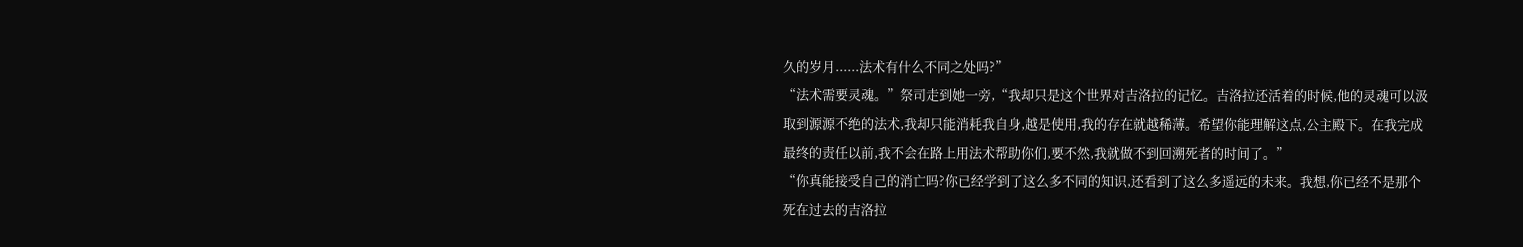久的岁月......法术有什么不同之处吗?”
“法术需要灵魂。”祭司走到她一旁,“我却只是这个世界对吉洛拉的记忆。吉洛拉还活着的时候,他的灵魂可以汲取到源源不绝的法术,我却只能消耗我自身,越是使用,我的存在就越稀薄。希望你能理解这点,公主殿下。在我完成最终的责任以前,我不会在路上用法术帮助你们,要不然,我就做不到回溯死者的时间了。”
“你真能接受自己的消亡吗?你已经学到了这么多不同的知识,还看到了这么多遥远的未来。我想,你已经不是那个死在过去的吉洛拉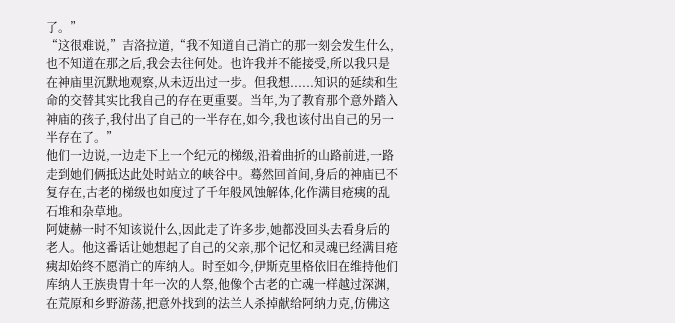了。”
“这很难说,”吉洛拉道,“我不知道自己消亡的那一刻会发生什么,也不知道在那之后,我会去往何处。也许我并不能接受,所以我只是在神庙里沉默地观察,从未迈出过一步。但我想......知识的延续和生命的交替其实比我自己的存在更重要。当年,为了教育那个意外踏入神庙的孩子,我付出了自己的一半存在,如今,我也该付出自己的另一半存在了。”
他们一边说,一边走下上一个纪元的梯级,沿着曲折的山路前进,一路走到她们俩抵达此处时站立的峡谷中。蓦然回首间,身后的神庙已不复存在,古老的梯级也如度过了千年般风蚀解体,化作满目疮痍的乱石堆和杂草地。
阿婕赫一时不知该说什么,因此走了许多步,她都没回头去看身后的老人。他这番话让她想起了自己的父亲,那个记忆和灵魂已经满目疮痍却始终不愿消亡的库纳人。时至如今,伊斯克里格依旧在维持他们库纳人王族贵胄十年一次的人祭,他像个古老的亡魂一样越过深渊,在荒原和乡野游荡,把意外找到的法兰人杀掉献给阿纳力克,仿佛这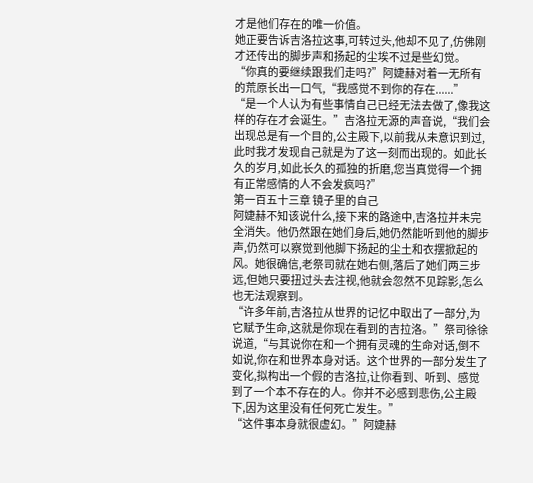才是他们存在的唯一价值。
她正要告诉吉洛拉这事,可转过头,他却不见了,仿佛刚才还传出的脚步声和扬起的尘埃不过是些幻觉。
“你真的要继续跟我们走吗?”阿婕赫对着一无所有的荒原长出一口气,“我感觉不到你的存在......”
“是一个人认为有些事情自己已经无法去做了,像我这样的存在才会诞生。”吉洛拉无源的声音说,“我们会出现总是有一个目的,公主殿下,以前我从未意识到过,此时我才发现自己就是为了这一刻而出现的。如此长久的岁月,如此长久的孤独的折磨,您当真觉得一个拥有正常感情的人不会发疯吗?”
第一百五十三章 镜子里的自己
阿婕赫不知该说什么,接下来的路途中,吉洛拉并未完全消失。他仍然跟在她们身后,她仍然能听到他的脚步声,仍然可以察觉到他脚下扬起的尘土和衣摆掀起的风。她很确信,老祭司就在她右侧,落后了她们两三步远,但她只要扭过头去注视,他就会忽然不见踪影,怎么也无法观察到。
“许多年前,吉洛拉从世界的记忆中取出了一部分,为它赋予生命,这就是你现在看到的吉拉洛。”祭司徐徐说道,“与其说你在和一个拥有灵魂的生命对话,倒不如说,你在和世界本身对话。这个世界的一部分发生了变化,拟构出一个假的吉洛拉,让你看到、听到、感觉到了一个本不存在的人。你并不必感到悲伤,公主殿下,因为这里没有任何死亡发生。”
“这件事本身就很虚幻。”阿婕赫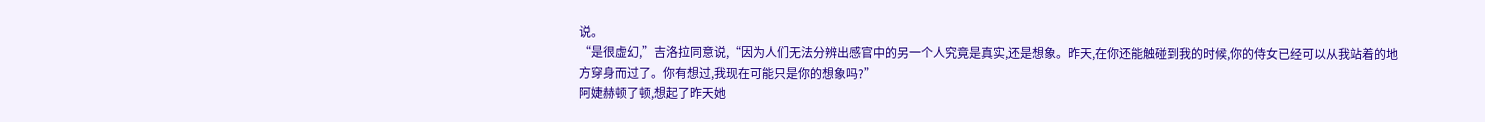说。
“是很虚幻,”吉洛拉同意说,“因为人们无法分辨出感官中的另一个人究竟是真实,还是想象。昨天,在你还能触碰到我的时候,你的侍女已经可以从我站着的地方穿身而过了。你有想过,我现在可能只是你的想象吗?”
阿婕赫顿了顿,想起了昨天她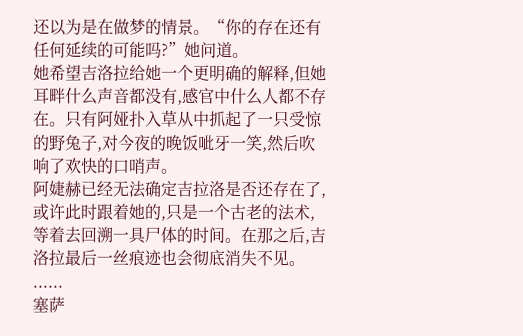还以为是在做梦的情景。“你的存在还有任何延续的可能吗?”她问道。
她希望吉洛拉给她一个更明确的解释,但她耳畔什么声音都没有,感官中什么人都不存在。只有阿娅扑入草从中抓起了一只受惊的野兔子,对今夜的晚饭呲牙一笑,然后吹响了欢快的口哨声。
阿婕赫已经无法确定吉拉洛是否还存在了,或许此时跟着她的,只是一个古老的法术,等着去回溯一具尸体的时间。在那之后,吉洛拉最后一丝痕迹也会彻底消失不见。
......
塞萨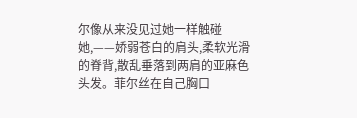尔像从来没见过她一样触碰她,——娇弱苍白的肩头,柔软光滑的脊背,散乱垂落到两肩的亚麻色头发。菲尔丝在自己胸口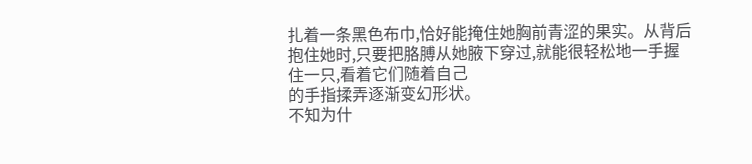扎着一条黑色布巾,恰好能掩住她胸前青涩的果实。从背后抱住她时,只要把胳膊从她腋下穿过,就能很轻松地一手握住一只,看着它们随着自己
的手指揉弄逐渐变幻形状。
不知为什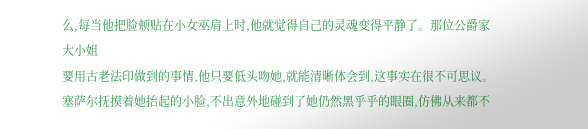么,每当他把脸颊贴在小女巫肩上时,他就觉得自己的灵魂变得平静了。那位公爵家大小姐
要用古老法印做到的事情,他只要低头吻她,就能清晰体会到,这事实在很不可思议。
塞萨尔抚摸着她抬起的小脸,不出意外地碰到了她仍然黑乎乎的眼圈,仿佛从来都不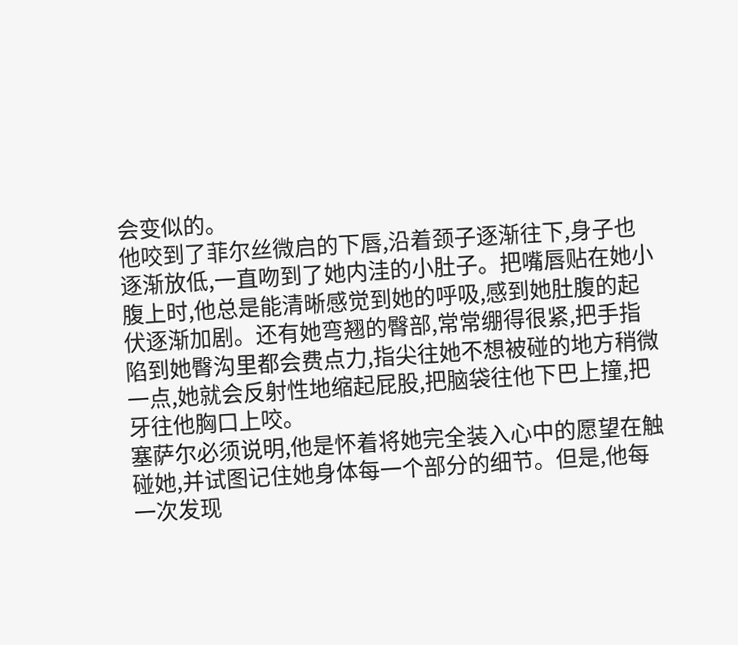会变似的。
他咬到了菲尔丝微启的下唇,沿着颈子逐渐往下,身子也逐渐放低,一直吻到了她内洼的小肚子。把嘴唇贴在她小腹上时,他总是能清晰感觉到她的呼吸,感到她肚腹的起伏逐渐加剧。还有她弯翘的臀部,常常绷得很紧,把手指陷到她臀沟里都会费点力,指尖往她不想被碰的地方稍微一点,她就会反射性地缩起屁股,把脑袋往他下巴上撞,把牙往他胸口上咬。
塞萨尔必须说明,他是怀着将她完全装入心中的愿望在触碰她,并试图记住她身体每一个部分的细节。但是,他每一次发现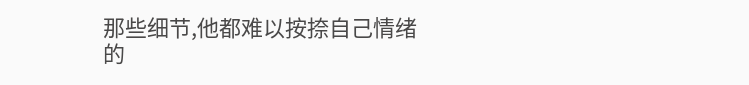那些细节,他都难以按捺自己情绪的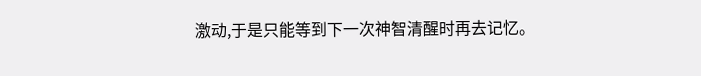激动,于是只能等到下一次神智清醒时再去记忆。